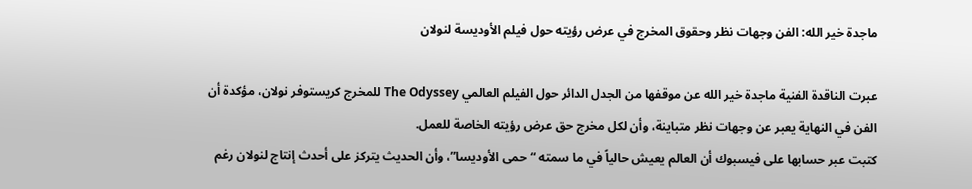ماجدة خير الله: الفن وجهات نظر وحقوق المخرج في عرض رؤيته حول فيلم الأوديسة لنولان

عبرت الناقدة الفنية ماجدة خير الله عن موقفها من الجدل الدائر حول الفيلم العالمي The Odyssey للمخرج كريستوفر نولان، مؤكدة أن الفن في النهاية يعبر عن وجهات نظر متباينة، وأن لكل مخرج حق عرض رؤيته الخاصة للعمل.
كتبت عبر حسابها على فيسبوك أن العالم يعيش حالياً في ما سمته “حمى الأوديسا”، وأن الحديث يتركز على أحدث إنتاج لنولان رغم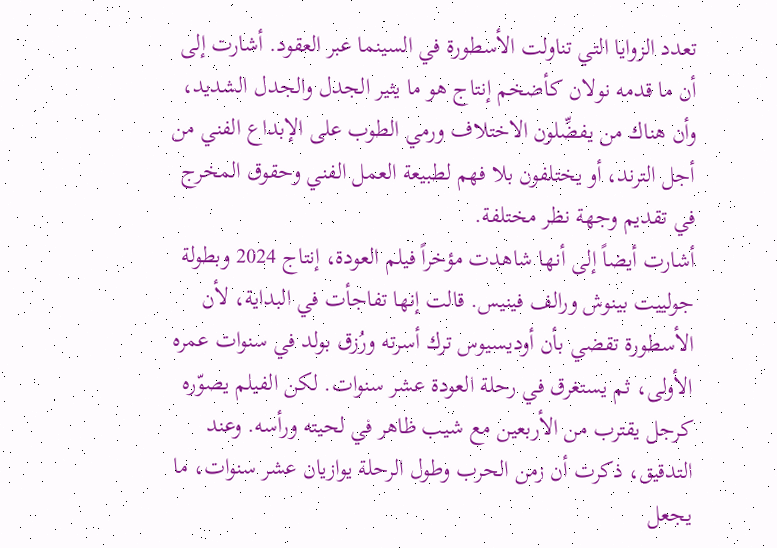تعدد الزوايا التي تناولت الأسطورة في السينما عبر العقود. أشارت إلى أن ما قدمه نولان كأضخم إنتاج هو ما يثير الجدل والجدل الشديد، وأن هناك من يفضِّلون الاختلاف ورمي الطوب على الإبداع الفني من أجل الترند، أو يختلفون بلا فهم لطبيعة العمل الفني وحقوق المخرج في تقديم وجهة نظر مختلفة.
أشارت أيضاً إلى أنها شاهدت مؤخراً فيلم العودة، إنتاج 2024 وبطولة جولييت بينوش ورالف فينيس. قالت إنها تفاجأت في البداية، لأن الأسطورة تقضي بأن أوديسيوس ترك أسرته ورُزق بولد في سنوات عمره الأولى، ثم يستغرق في رحلة العودة عشر سنوات. لكن الفيلم يصوّره كرجل يقترب من الأربعين مع شيب ظاهر في لحيته ورأسه. وعند التدقيق، ذكرت أن زمن الحرب وطول الرحلة يوازيان عشر سنوات، ما يجعل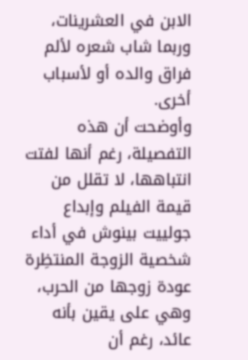الابن في العشرينات، وربما شاب شعره لألم فراق والده أو لأسباب أخرى.
وأوضحت أن هذه التفصيلة، رغم أنها لفتت انتباهها، لا تقلل من قيمة الفيلم وإبداع جولييت بينوش في أداء شخصية الزوجة المنتظِرة عودة زوجها من الحرب، وهي على يقين بأنه عائد، رغم أن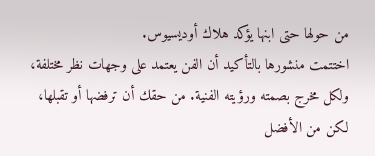من حولها حتى ابنها يؤكد هلاك أوديسيوس.
اختتمت منشورها بالتأكيد أن الفن يعتمد على وجهات نظر مختلفة، ولكل مخرج بصمته ورؤيته الفنية. من حقك أن ترفضها أو تقبلها، لكن من الأفضل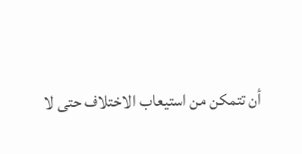أن تتمكن من استيعاب الاختلاف حتى لا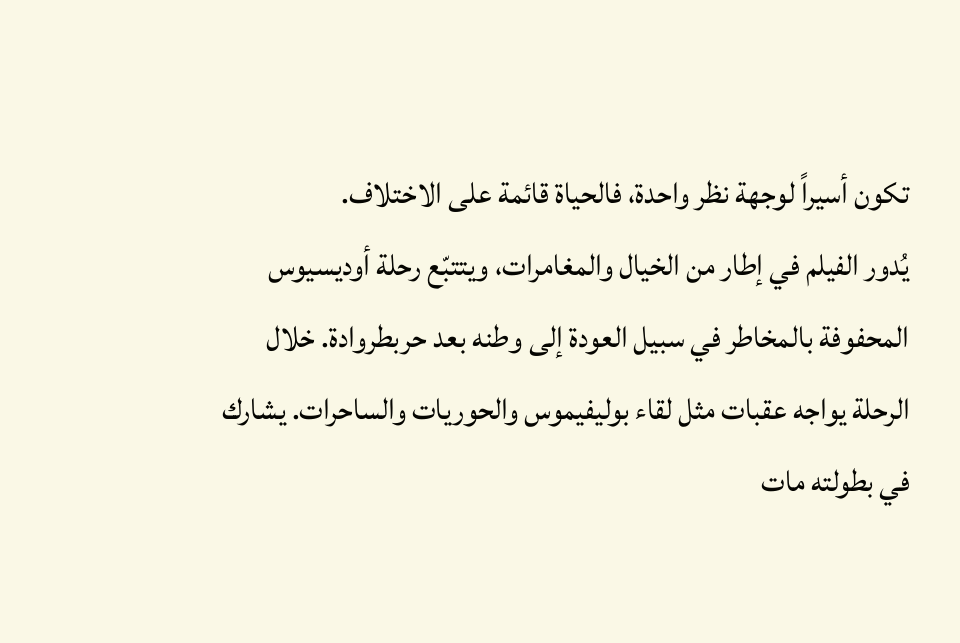تكون أسيراً لوجهة نظر واحدة، فالحياة قائمة على الاختلاف.
يُدور الفيلم في إطار من الخيال والمغامرات، ويتتبّع رحلة أوديسيوس المحفوفة بالمخاطر في سبيل العودة إلى وطنه بعد حربطروادة. خلال الرحلة يواجه عقبات مثل لقاء بوليفيموس والحوريات والساحرات. يشارك في بطولته مات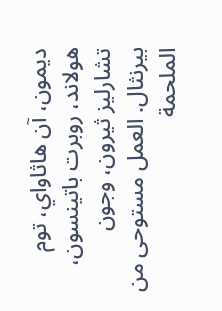ديمون، آن هاثاواي، توم هولاند، روبرت باتينسون، تشارليز ثيرون، وجون بيرنثال. العمل مستوحى من الملحمة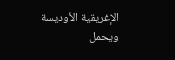الإغريقية الأوديسة ويحمل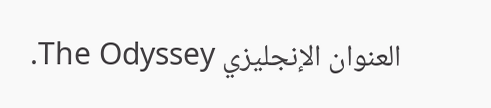العنوان الإنجليزي The Odyssey.